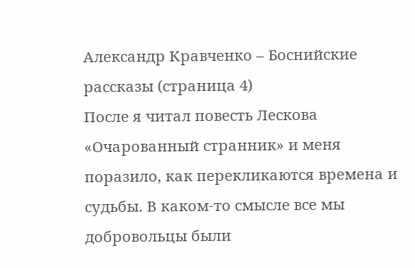Александр Кравченко – Боснийские рассказы (страница 4)
После я читал повесть Лескова «Очарованный странник» и меня поразило, как перекликаются времена и судьбы. В каком-то смысле все мы добровольцы были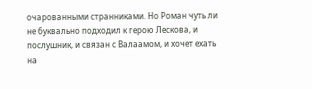очарованными странниками. Но Роман чуть ли не буквально подходил к герою Лескова, и послушник, и связан с Валаамом, и хочет ехать на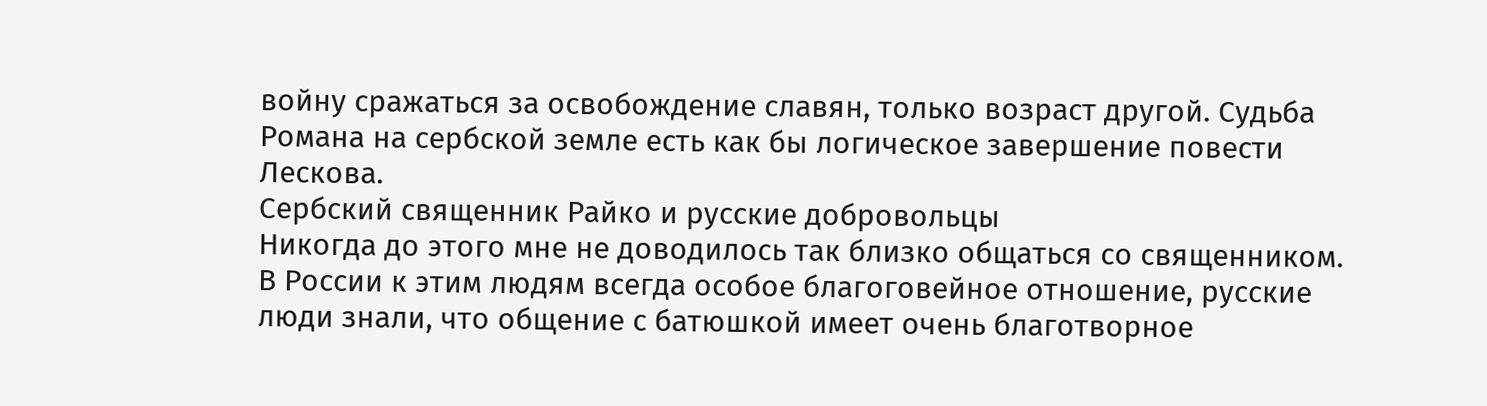войну сражаться за освобождение славян, только возраст другой. Судьба Романа на сербской земле есть как бы логическое завершение повести Лескова.
Сербский священник Райко и русские добровольцы
Никогда до этого мне не доводилось так близко общаться со священником. В России к этим людям всегда особое благоговейное отношение, русские люди знали, что общение с батюшкой имеет очень благотворное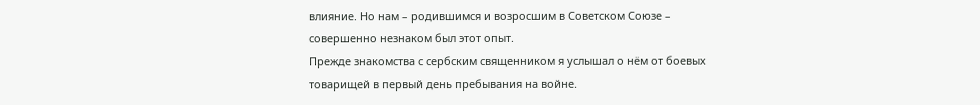влияние. Но нам – родившимся и возросшим в Советском Союзе – совершенно незнаком был этот опыт.
Прежде знакомства с сербским священником я услышал о нём от боевых товарищей в первый день пребывания на войне.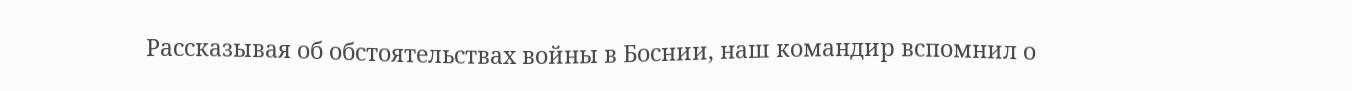Рассказывая об обстоятельствах войны в Боснии, наш командир вспомнил о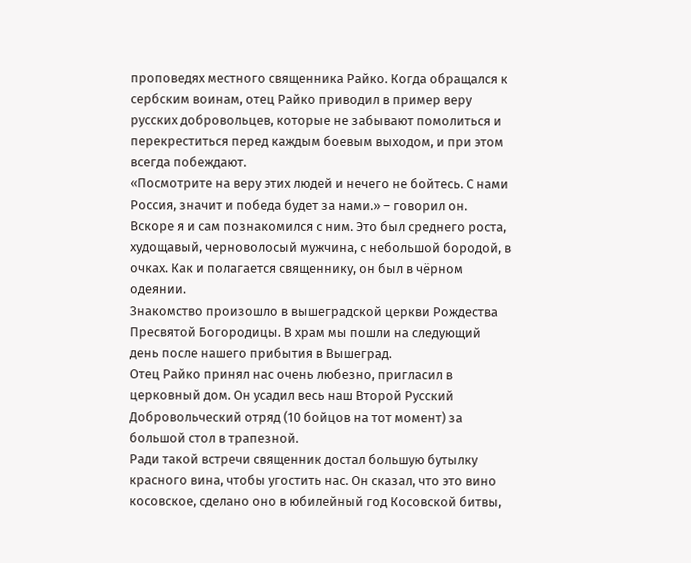проповедях местного священника Райко. Когда обращался к сербским воинам, отец Райко приводил в пример веру русских добровольцев, которые не забывают помолиться и перекреститься перед каждым боевым выходом, и при этом всегда побеждают.
«Посмотрите на веру этих людей и нечего не бойтесь. С нами Россия, значит и победа будет за нами.» – говорил он.
Вскоре я и сам познакомился с ним. Это был среднего роста, худощавый, черноволосый мужчина, с небольшой бородой, в очках. Как и полагается священнику, он был в чёрном одеянии.
Знакомство произошло в вышеградской церкви Рождества Пресвятой Богородицы. В храм мы пошли на следующий день после нашего прибытия в Вышеград.
Отец Райко принял нас очень любезно, пригласил в церковный дом. Он усадил весь наш Второй Русский Добровольческий отряд (10 бойцов на тот момент) за большой стол в трапезной.
Ради такой встречи священник достал большую бутылку красного вина, чтобы угостить нас. Он сказал, что это вино косовское, сделано оно в юбилейный год Косовской битвы,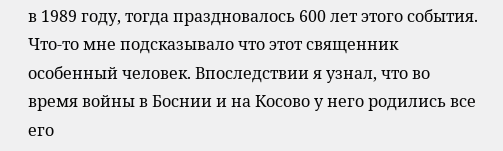в 1989 году, тогда праздновалось 600 лет этого события.
Что-то мне подсказывало что этот священник особенный человек. Впоследствии я узнал, что во время войны в Боснии и на Косово у него родились все его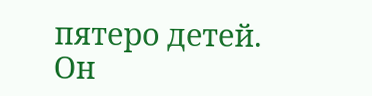пятеро детей.
Он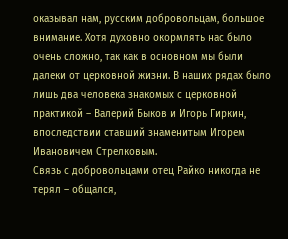оказывал нам, русским добровольцам, большое внимание. Хотя духовно окормлять нас было очень сложно, так как в основном мы были далеки от церковной жизни. В наших рядах было лишь два человека знакомых с церковной практикой – Валерий Быков и Игорь Гиркин, впоследствии ставший знаменитым Игорем Ивановичем Стрелковым.
Связь с добровольцами отец Райко никогда не терял – общался,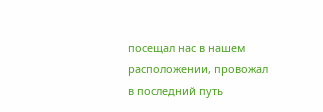посещал нас в нашем расположении, провожал в последний путь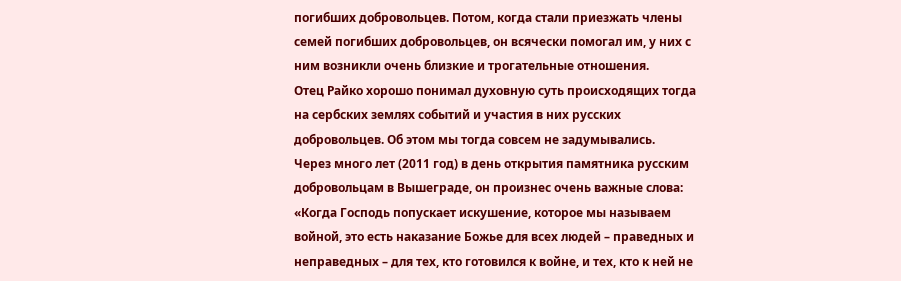погибших добровольцев. Потом, когда стали приезжать члены семей погибших добровольцев, он всячески помогал им, у них с ним возникли очень близкие и трогательные отношения.
Отец Райко хорошо понимал духовную суть происходящих тогда на сербских землях событий и участия в них русских добровольцев. Об этом мы тогда совсем не задумывались.
Через много лет (2011 год) в день открытия памятника русским добровольцам в Вышеграде, он произнес очень важные слова:
«Когда Господь попускает искушение, которое мы называем войной, это есть наказание Божье для всех людей – праведных и неправедных – для тех, кто готовился к войне, и тех, кто к ней не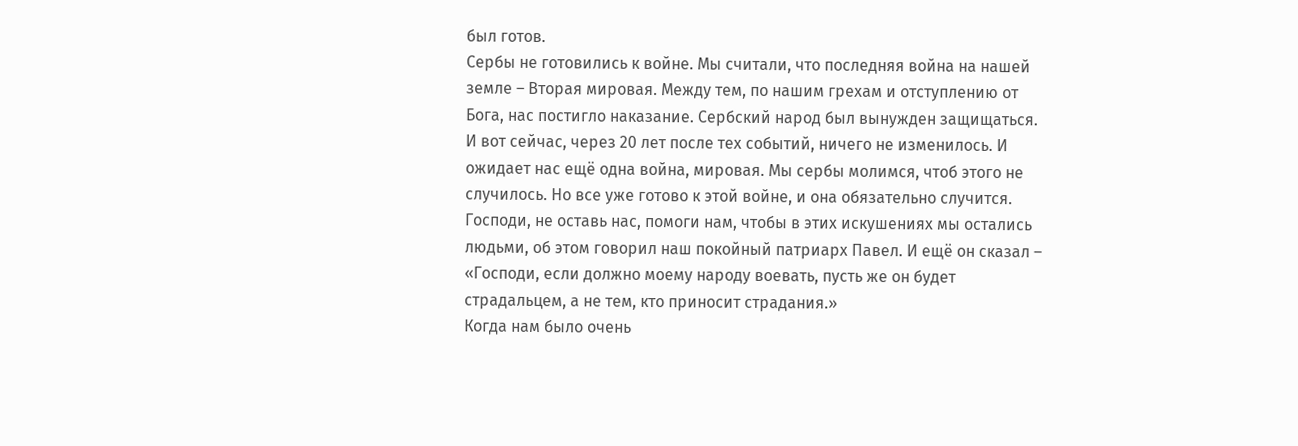был готов.
Сербы не готовились к войне. Мы считали, что последняя война на нашей земле – Вторая мировая. Между тем, по нашим грехам и отступлению от Бога, нас постигло наказание. Сербский народ был вынужден защищаться.
И вот сейчас, через 20 лет после тех событий, ничего не изменилось. И ожидает нас ещё одна война, мировая. Мы сербы молимся, чтоб этого не случилось. Но все уже готово к этой войне, и она обязательно случится. Господи, не оставь нас, помоги нам, чтобы в этих искушениях мы остались людьми, об этом говорил наш покойный патриарх Павел. И ещё он сказал – «Господи, если должно моему народу воевать, пусть же он будет страдальцем, а не тем, кто приносит страдания.»
Когда нам было очень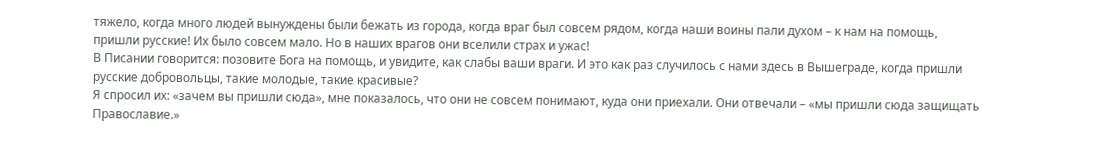тяжело, когда много людей вынуждены были бежать из города, когда враг был совсем рядом, когда наши воины пали духом – к нам на помощь, пришли русские! Их было совсем мало. Но в наших врагов они вселили страх и ужас!
В Писании говорится: позовите Бога на помощь, и увидите, как слабы ваши враги. И это как раз случилось с нами здесь в Вышеграде, когда пришли русские добровольцы, такие молодые, такие красивые?
Я спросил их: «зачем вы пришли сюда», мне показалось, что они не совсем понимают, куда они приехали. Они отвечали – «мы пришли сюда защищать Православие.»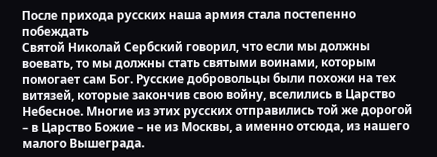После прихода русских наша армия стала постепенно побеждать
Святой Николай Сербский говорил, что если мы должны воевать, то мы должны стать святыми воинами, которым помогает сам Бог. Русские добровольцы были похожи на тех витязей, которые закончив свою войну, вселились в Царство Небесное. Многие из этих русских отправились той же дорогой – в Царство Божие – не из Москвы, а именно отсюда, из нашего малого Вышеграда.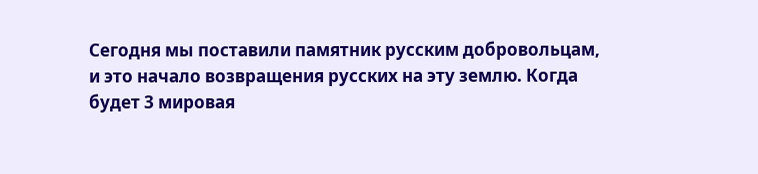Сегодня мы поставили памятник русским добровольцам, и это начало возвращения русских на эту землю. Когда будет 3 мировая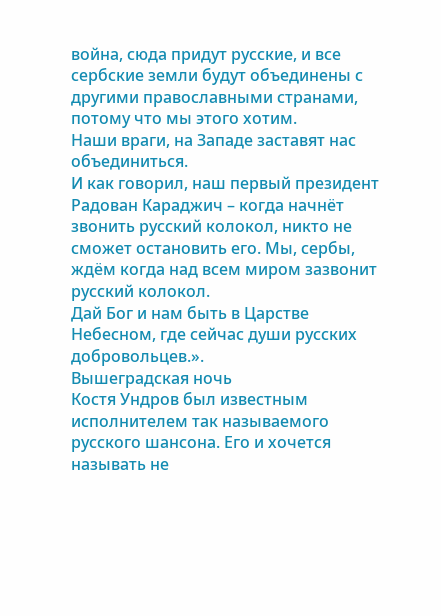война, сюда придут русские, и все сербские земли будут объединены с другими православными странами, потому что мы этого хотим.
Наши враги, на Западе заставят нас объединиться.
И как говорил, наш первый президент Радован Караджич – когда начнёт звонить русский колокол, никто не сможет остановить его. Мы, сербы, ждём когда над всем миром зазвонит русский колокол.
Дай Бог и нам быть в Царстве Небесном, где сейчас души русских добровольцев.».
Вышеградская ночь
Костя Ундров был известным исполнителем так называемого русского шансона. Его и хочется называть не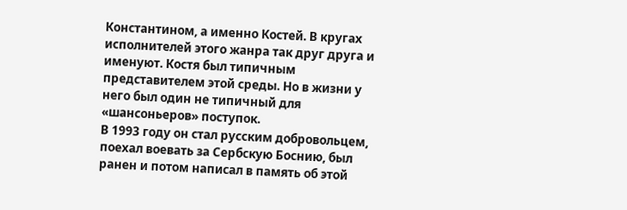Константином, а именно Костей. В кругах исполнителей этого жанра так друг друга и именуют. Костя был типичным представителем этой среды. Но в жизни у него был один не типичный для «шансоньеров» поступок.
В 1993 году он стал русским добровольцем, поехал воевать за Сербскую Боснию, был ранен и потом написал в память об этой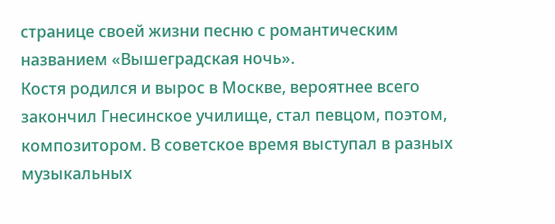странице своей жизни песню с романтическим названием «Вышеградская ночь».
Костя родился и вырос в Москве, вероятнее всего закончил Гнесинское училище, стал певцом, поэтом, композитором. В советское время выступал в разных музыкальных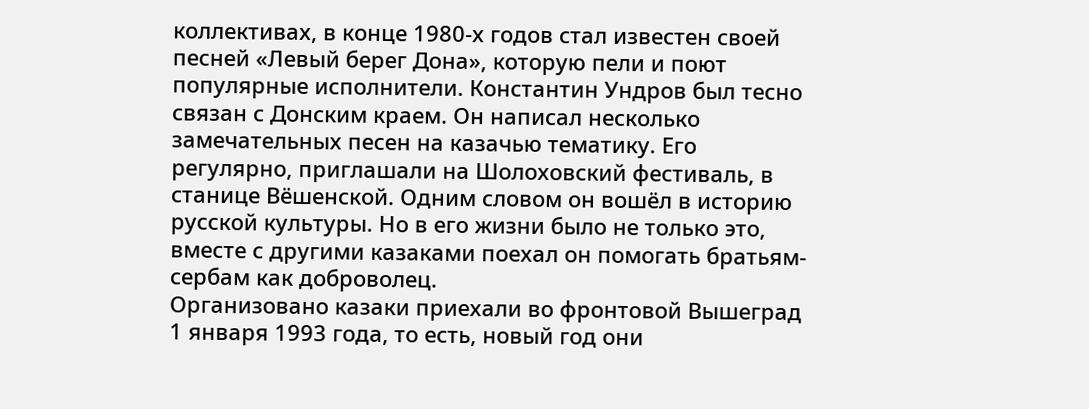коллективах, в конце 1980-х годов стал известен своей песней «Левый берег Дона», которую пели и поют популярные исполнители. Константин Ундров был тесно связан с Донским краем. Он написал несколько замечательных песен на казачью тематику. Его регулярно, приглашали на Шолоховский фестиваль, в станице Вёшенской. Одним словом он вошёл в историю русской культуры. Но в его жизни было не только это, вместе с другими казаками поехал он помогать братьям-сербам как доброволец.
Организовано казаки приехали во фронтовой Вышеград 1 января 1993 года, то есть, новый год они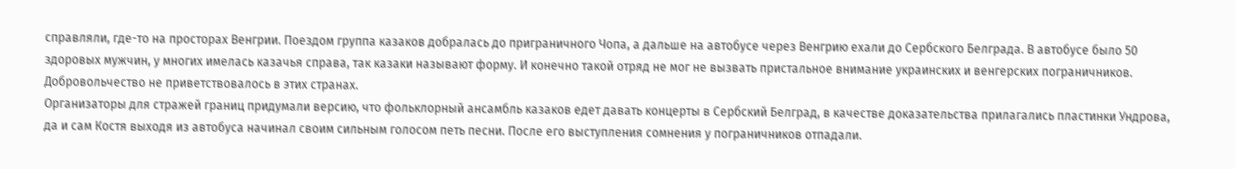справляли, где-то на просторах Венгрии. Поездом группа казаков добралась до приграничного Чопа, а дальше на автобусе через Венгрию ехали до Сербского Белграда. В автобусе было 50 здоровых мужчин, у многих имелась казачья справа, так казаки называют форму. И конечно такой отряд не мог не вызвать пристальное внимание украинских и венгерских пограничников. Добровольчество не приветствовалось в этих странах.
Организаторы для стражей границ придумали версию, что фольклорный ансамбль казаков едет давать концерты в Сербский Белград, в качестве доказательства прилагались пластинки Ундрова, да и сам Костя выходя из автобуса начинал своим сильным голосом петь песни. После его выступления сомнения у пограничников отпадали.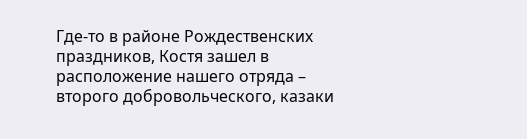Где-то в районе Рождественских праздников, Костя зашел в расположение нашего отряда – второго добровольческого, казаки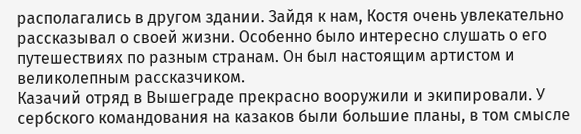располагались в другом здании. Зайдя к нам, Костя очень увлекательно рассказывал о своей жизни. Особенно было интересно слушать о его путешествиях по разным странам. Он был настоящим артистом и великолепным рассказчиком.
Казачий отряд в Вышеграде прекрасно вооружили и экипировали. У сербского командования на казаков были большие планы, в том смысле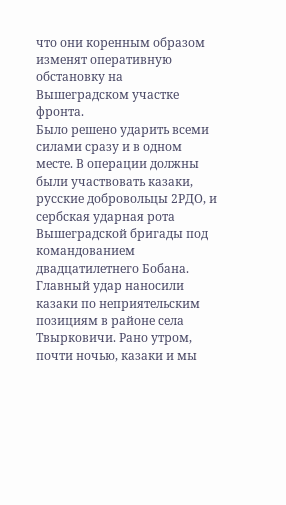что они коренным образом изменят оперативную обстановку на Вышеградском участке фронта.
Было решено ударить всеми силами сразу и в одном месте. В операции должны были участвовать казаки, русские добровольцы 2РДО, и сербская ударная рота Вышеградской бригады под командованием двадцатилетнего Бобана. Главный удар наносили казаки по неприятельским позициям в районе села Твырковичи. Рано утром, почти ночью, казаки и мы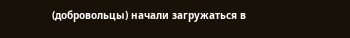(добровольцы) начали загружаться в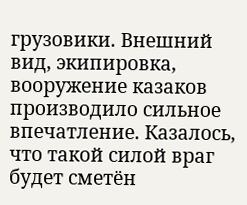грузовики. Внешний вид, экипировка, вооружение казаков производило сильное впечатление. Казалось, что такой силой враг будет сметён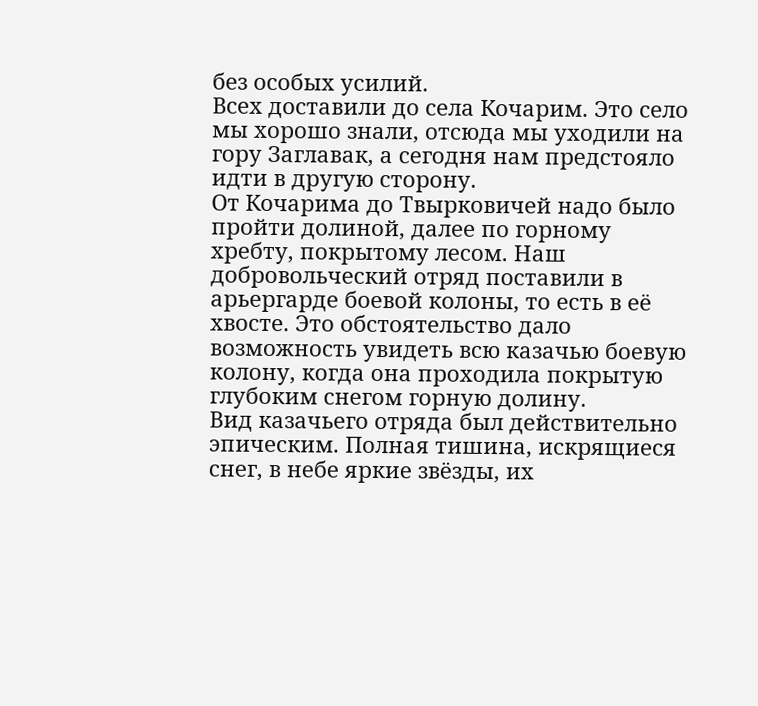без особых усилий.
Всех доставили до села Кочарим. Это село мы хорошо знали, отсюда мы уходили на гору Заглавак, а сегодня нам предстояло идти в другую сторону.
От Кочарима до Твырковичей надо было пройти долиной, далее по горному хребту, покрытому лесом. Наш добровольческий отряд поставили в арьергарде боевой колоны, то есть в её хвосте. Это обстоятельство дало возможность увидеть всю казачью боевую колону, когда она проходила покрытую глубоким снегом горную долину.
Вид казачьего отряда был действительно эпическим. Полная тишина, искрящиеся снег, в небе яркие звёзды, их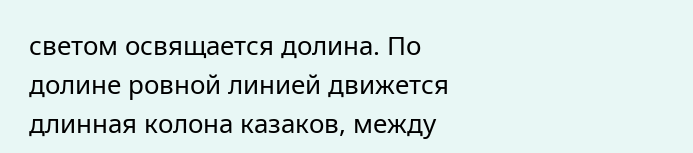светом освящается долина. По долине ровной линией движется длинная колона казаков, между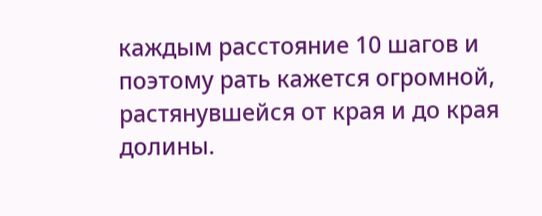каждым расстояние 10 шагов и поэтому рать кажется огромной, растянувшейся от края и до края долины.